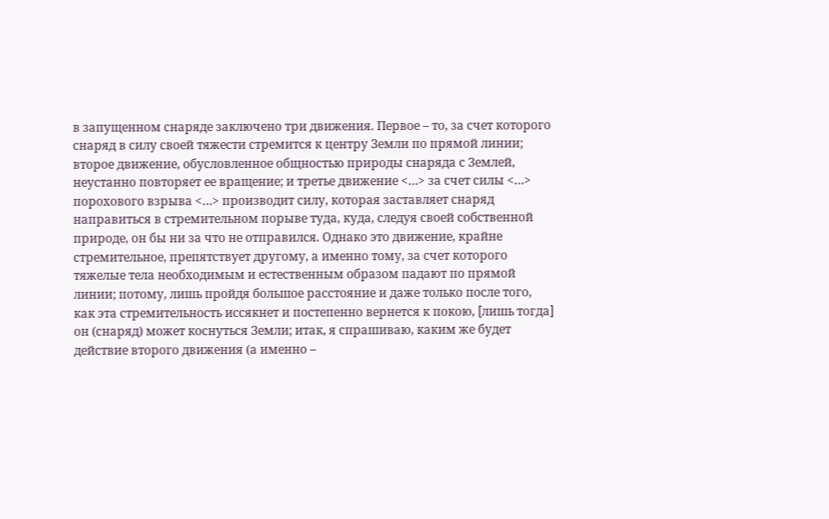в запущенном снаряде заключено три движения. Первое – то, за счет которого снаряд в силу своей тяжести стремится к центру Земли по прямой линии; второе движение, обусловленное общностью природы снаряда с Землей, неустанно повторяет ее вращение; и третье движение <…> за счет силы <…> порохового взрыва <…> производит силу, которая заставляет снаряд направиться в стремительном порыве туда, куда, следуя своей собственной природе, он бы ни за что не отправился. Однако это движение, крайне стремительное, препятствует другому, а именно тому, за счет которого тяжелые тела необходимым и естественным образом падают по прямой линии; потому, лишь пройдя большое расстояние и даже только после того, как эта стремительность иссякнет и постепенно вернется к покою, [лишь тогда] он (снаряд) может коснуться Земли; итак, я спрашиваю, каким же будет действие второго движения (а именно –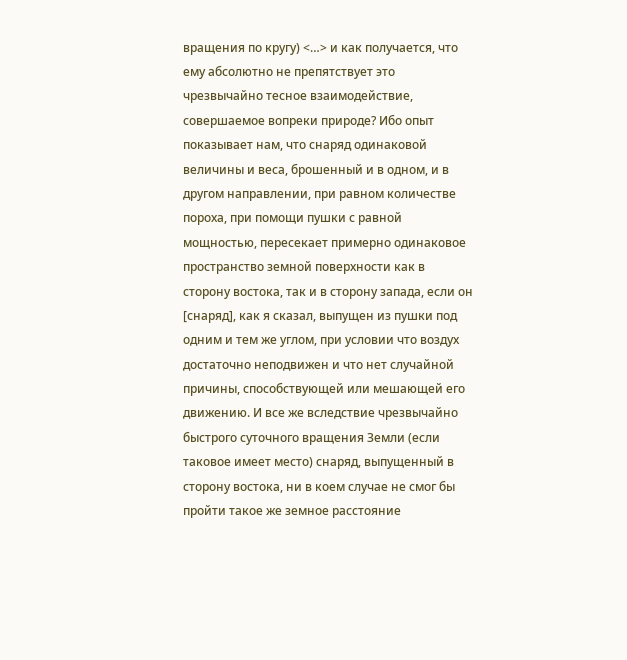вращения по кругу) <…> и как получается, что ему абсолютно не препятствует это чрезвычайно тесное взаимодействие, совершаемое вопреки природе? Ибо опыт показывает нам, что снаряд одинаковой величины и веса, брошенный и в одном, и в другом направлении, при равном количестве пороха, при помощи пушки с равной мощностью, пересекает примерно одинаковое пространство земной поверхности как в сторону востока, так и в сторону запада, если он [снаряд], как я сказал, выпущен из пушки под одним и тем же углом, при условии что воздух достаточно неподвижен и что нет случайной причины, способствующей или мешающей его движению. И все же вследствие чрезвычайно быстрого суточного вращения Земли (если таковое имеет место) снаряд, выпущенный в сторону востока, ни в коем случае не смог бы пройти такое же земное расстояние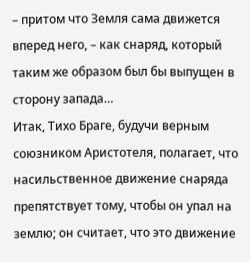– притом что Земля сама движется вперед него, – как снаряд, который таким же образом был бы выпущен в сторону запада…
Итак, Тихо Браге, будучи верным союзником Аристотеля, полагает, что насильственное движение снаряда препятствует тому, чтобы он упал на землю; он считает, что это движение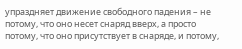упраздняет движение свободного падения – не потому, что оно несет снаряд вверх, а просто потому, что оно присутствует в снаряде, и потому,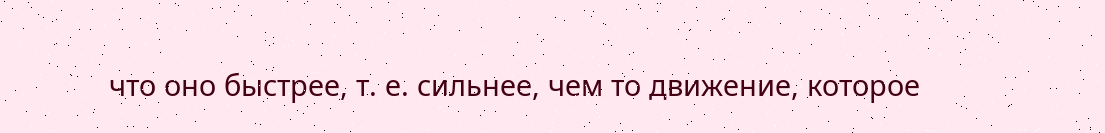что оно быстрее, т. е. сильнее, чем то движение, которое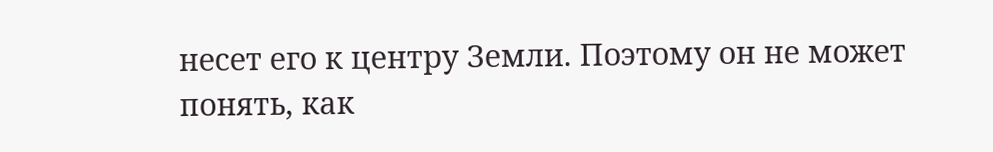несет его к центру Земли. Поэтому он не может понять, как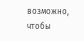возможно, чтобы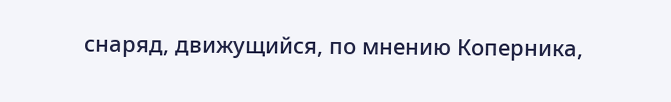снаряд, движущийся, по мнению Коперника,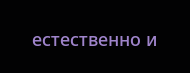естественно и